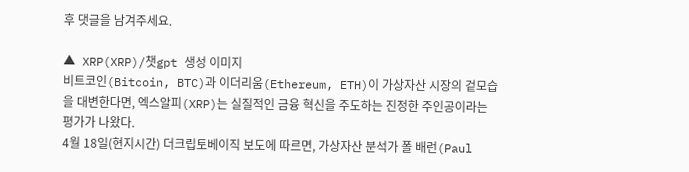후 댓글을 남겨주세요.

▲ XRP(XRP)/챗gpt 생성 이미지
비트코인(Bitcoin, BTC)과 이더리움(Ethereum, ETH)이 가상자산 시장의 겉모습을 대변한다면, 엑스알피(XRP)는 실질적인 금융 혁신을 주도하는 진정한 주인공이라는 평가가 나왔다.
4월 18일(현지시간) 더크립토베이직 보도에 따르면, 가상자산 분석가 폴 배런(Paul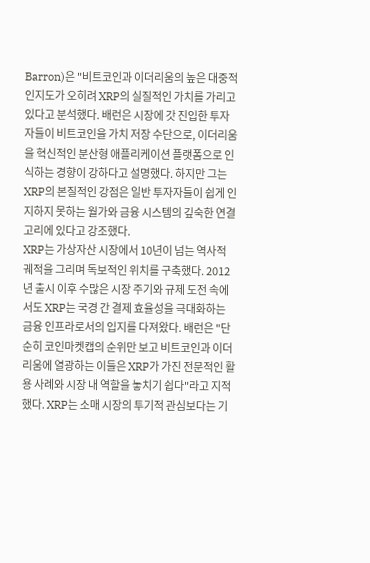Barron)은 "비트코인과 이더리움의 높은 대중적 인지도가 오히려 XRP의 실질적인 가치를 가리고 있다고 분석했다. 배런은 시장에 갓 진입한 투자자들이 비트코인을 가치 저장 수단으로, 이더리움을 혁신적인 분산형 애플리케이션 플랫폼으로 인식하는 경향이 강하다고 설명했다. 하지만 그는 XRP의 본질적인 강점은 일반 투자자들이 쉽게 인지하지 못하는 월가와 금융 시스템의 깊숙한 연결 고리에 있다고 강조했다.
XRP는 가상자산 시장에서 10년이 넘는 역사적 궤적을 그리며 독보적인 위치를 구축했다. 2012년 출시 이후 수많은 시장 주기와 규제 도전 속에서도 XRP는 국경 간 결제 효율성을 극대화하는 금융 인프라로서의 입지를 다져왔다. 배런은 "단순히 코인마켓캡의 순위만 보고 비트코인과 이더리움에 열광하는 이들은 XRP가 가진 전문적인 활용 사례와 시장 내 역할을 놓치기 쉽다"라고 지적했다. XRP는 소매 시장의 투기적 관심보다는 기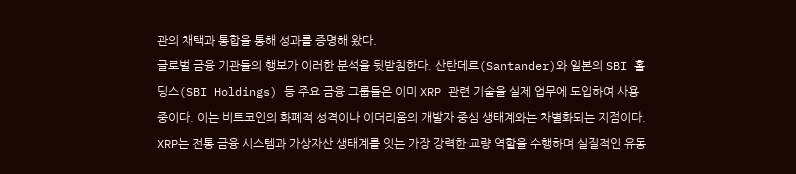관의 채택과 통합을 통해 성과를 증명해 왔다.
글로벌 금융 기관들의 행보가 이러한 분석을 뒷받침한다. 산탄데르(Santander)와 일본의 SBI 홀딩스(SBI Holdings) 등 주요 금융 그룹들은 이미 XRP 관련 기술을 실제 업무에 도입하여 사용 중이다. 이는 비트코인의 화폐적 성격이나 이더리움의 개발자 중심 생태계와는 차별화되는 지점이다. XRP는 전통 금융 시스템과 가상자산 생태계를 잇는 가장 강력한 교량 역할을 수행하며 실질적인 유동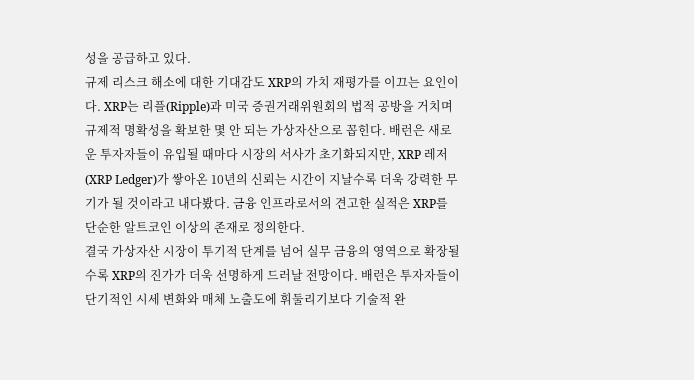성을 공급하고 있다.
규제 리스크 해소에 대한 기대감도 XRP의 가치 재평가를 이끄는 요인이다. XRP는 리플(Ripple)과 미국 증권거래위원회의 법적 공방을 거치며 규제적 명확성을 확보한 몇 안 되는 가상자산으로 꼽힌다. 배런은 새로운 투자자들이 유입될 때마다 시장의 서사가 초기화되지만, XRP 레저(XRP Ledger)가 쌓아온 10년의 신뢰는 시간이 지날수록 더욱 강력한 무기가 될 것이라고 내다봤다. 금융 인프라로서의 견고한 실적은 XRP를 단순한 알트코인 이상의 존재로 정의한다.
결국 가상자산 시장이 투기적 단계를 넘어 실무 금융의 영역으로 확장될수록 XRP의 진가가 더욱 선명하게 드러날 전망이다. 배런은 투자자들이 단기적인 시세 변화와 매체 노출도에 휘둘리기보다 기술적 완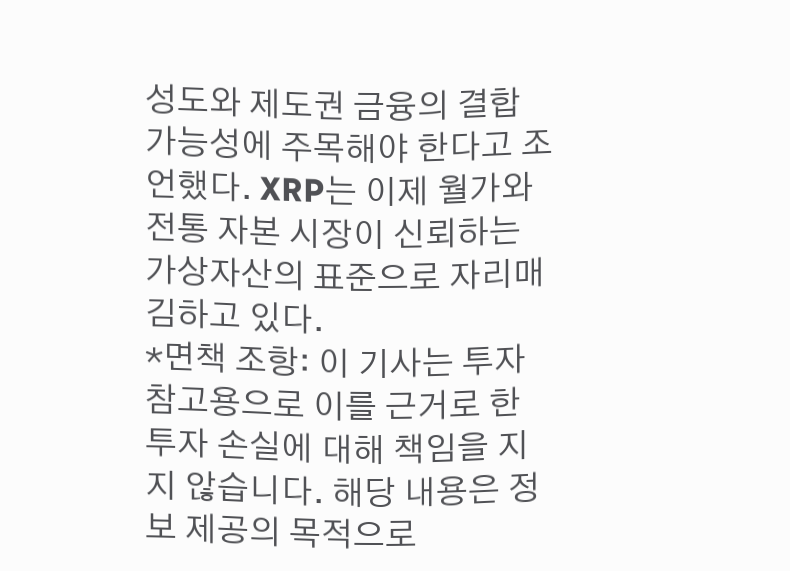성도와 제도권 금융의 결합 가능성에 주목해야 한다고 조언했다. XRP는 이제 월가와 전통 자본 시장이 신뢰하는 가상자산의 표준으로 자리매김하고 있다.
*면책 조항: 이 기사는 투자 참고용으로 이를 근거로 한 투자 손실에 대해 책임을 지지 않습니다. 해당 내용은 정보 제공의 목적으로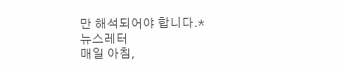만 해석되어야 합니다.*
뉴스레터
매일 아침,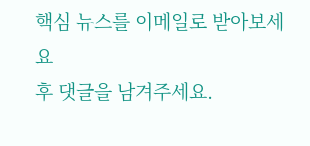핵심 뉴스를 이메일로 받아보세요
후 댓글을 남겨주세요.